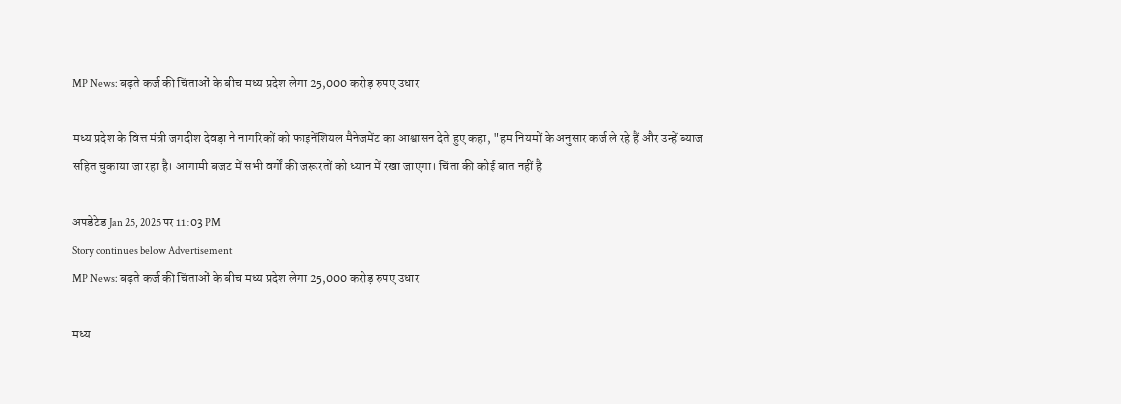MP News: बढ़ते कर्ज की चिंताओं के बीच मध्य प्रदेश लेगा 25,000 करोड़ रुपए उधार

मध्य प्रदेश के वित्त मंत्री जगदीश देवड़ा ने नागरिकों को फाइनेंशियल मैनेजमेंट का आश्वासन देते हुए कहा, "हम नियमों के अनुसार कर्ज ले रहे हैं और उन्हें ब्याज सहित चुकाया जा रहा है। आगामी बजट में सभी वर्गों की जरूरतों को ध्यान में रखा जाएगा। चिंता की कोई बात नहीं है

अपडेटेड Jan 25, 2025 पर 11:03 PM
Story continues below Advertisement
MP News: बढ़ते कर्ज की चिंताओं के बीच मध्य प्रदेश लेगा 25,000 करोड़ रुपए उधार

मध्य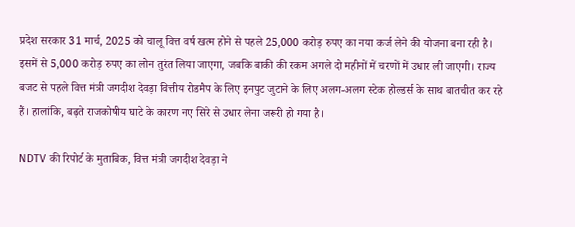प्रदेश सरकार 31 मार्च, 2025 को चालू वित्त वर्ष खत्म होने से पहले 25,000 करोड़ रुपए का नया कर्ज लेने की योजना बना रही है। इसमें से 5,000 करोड़ रुपए का लोन तुरंत लिया जाएगा, जबकि बाकी की रकम अगले दो महीनों में चरणों में उधार ली जाएगी। राज्य बजट से पहले वित्त मंत्री जगदीश देवड़ा वित्तीय रोडमैप के लिए इनपुट जुटाने के लिए अलग-अलग स्टेक होल्डर्स के साथ बातचीत कर रहे हैं। हालांकि, बढ़ते राजकोषीय घाटे के कारण नए सिरे से उधार लेना जरूरी हो गया है।

NDTV की रिपोर्ट के मुताबिक, वित्त मंत्री जगदीश देवड़ा ने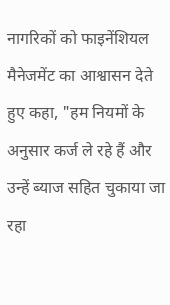नागरिकों को फाइनेंशियल मैनेजमेंट का आश्वासन देते हुए कहा, "हम नियमों के अनुसार कर्ज ले रहे हैं और उन्हें ब्याज सहित चुकाया जा रहा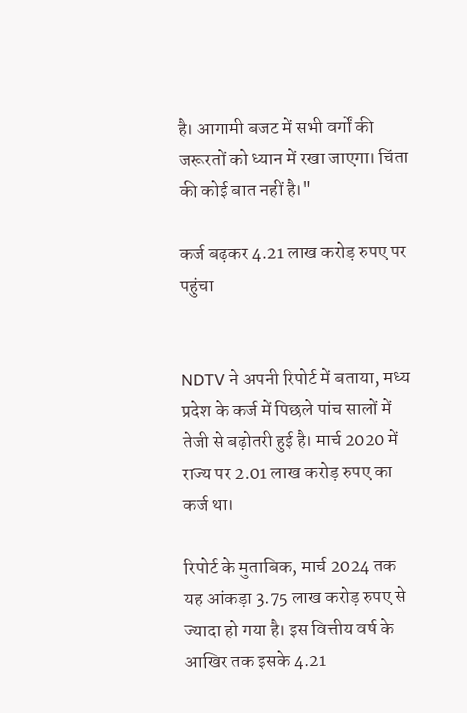है। आगामी बजट में सभी वर्गों की जरूरतों को ध्यान में रखा जाएगा। चिंता की कोई बात नहीं है।"

कर्ज बढ़कर 4.21 लाख करोड़ रुपए पर पहुंचा


NDTV ने अपनी रिपोर्ट में बताया, मध्य प्रदेश के कर्ज में पिछले पांच सालों में तेजी से बढ़ोतरी हुई है। मार्च 2020 में राज्य पर 2.01 लाख करोड़ रुपए का कर्ज था।

रिपोर्ट के मुताबिक, मार्च 2024 तक यह आंकड़ा 3.75 लाख करोड़ रुपए से ज्यादा हो गया है। इस वित्तीय वर्ष के आखिर तक इसके 4.21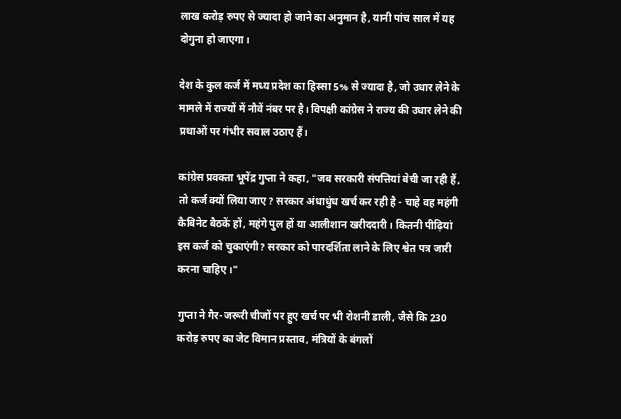लाख करोड़ रुपए से ज्यादा हो जाने का अनुमान है, यानी पांच साल में यह दोगुना हो जाएगा।

देश के कुल कर्ज में मध्य प्रदेश का हिस्सा 5% से ज्यादा है, जो उधार लेने के मामले में राज्यों में नौवें नंबर पर है। विपक्षी कांग्रेस ने राज्य की उधार लेने की प्रथाओं पर गंभीर सवाल उठाए हैं।

कांग्रेस प्रवक्ता भूपेंद्र गुप्ता ने कहा, "जब सरकारी संपत्तियां बेची जा रही हैं, तो कर्ज क्यों लिया जाए? सरकार अंधाधुंध खर्च कर रही है - चाहे वह महंगी कैबिनेट बैठकें हों, महंगे पुल हों या आलीशान खरीददारी। कितनी पीढ़ियां इस कर्ज को चुकाएंगी? सरकार को पारदर्शिता लाने के लिए श्वेत पत्र जारी करना चाहिए।"

गुप्ता ने गैर-जरूरी चीजों पर हुए खर्च पर भी रोशनी डाली, जैसे कि 230 करोड़ रुपए का जेट विमान प्रस्ताव, मंत्रियों के बंगलों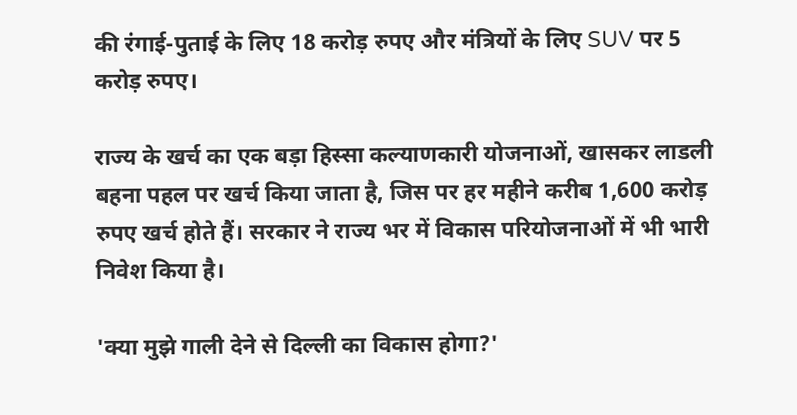की रंगाई-पुताई के लिए 18 करोड़ रुपए और मंत्रियों के लिए SUV पर 5 करोड़ रुपए।

राज्य के खर्च का एक बड़ा हिस्सा कल्याणकारी योजनाओं, खासकर लाडली बहना पहल पर खर्च किया जाता है, जिस पर हर महीने करीब 1,600 करोड़ रुपए खर्च होते हैं। सरकार ने राज्य भर में विकास परियोजनाओं में भी भारी निवेश किया है।

'क्या मुझे गाली देने से दिल्ली का विकास होगा?'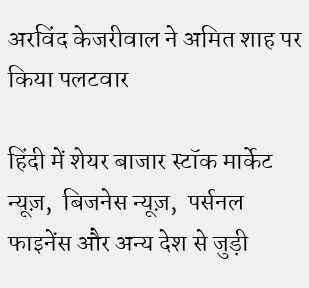अरविंद केजरीवाल ने अमित शाह पर किया पलटवार

हिंदी में शेयर बाजार स्टॉक मार्केट न्यूज़,  बिजनेस न्यूज़,  पर्सनल फाइनेंस और अन्य देश से जुड़ी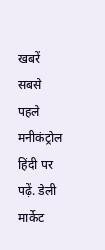खबरें सबसे पहले मनीकंट्रोल हिंदी पर पढ़ें. डेली मार्केट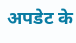अपडेट के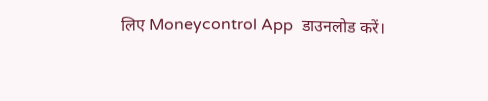लिए Moneycontrol App  डाउनलोड करें।